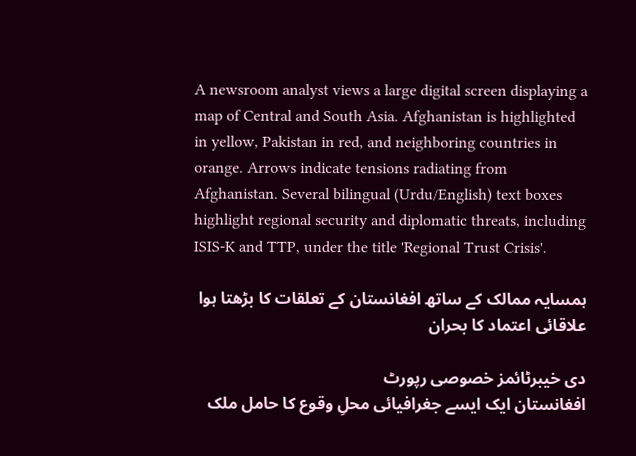A newsroom analyst views a large digital screen displaying a map of Central and South Asia. Afghanistan is highlighted in yellow, Pakistan in red, and neighboring countries in orange. Arrows indicate tensions radiating from Afghanistan. Several bilingual (Urdu/English) text boxes highlight regional security and diplomatic threats, including ISIS-K and TTP, under the title 'Regional Trust Crisis'.

ہمسایہ ممالک کے ساتھ افغانستان کے تعلقات کا بڑھتا ہوا علاقائی اعتماد کا بحران

دی خیبرٹائمز خصوصی رپورٹ
افغانستان ایک ایسے جغرافیائی محلِ وقوع کا حامل ملک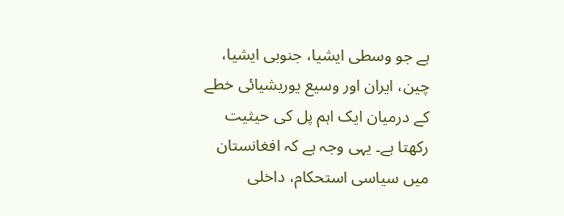ہے جو وسطی ایشیا، جنوبی ایشیا، چین، ایران اور وسیع یوریشیائی خطے کے درمیان ایک اہم پل کی حیثیت رکھتا ہے۔ یہی وجہ ہے کہ افغانستان میں سیاسی استحکام، داخلی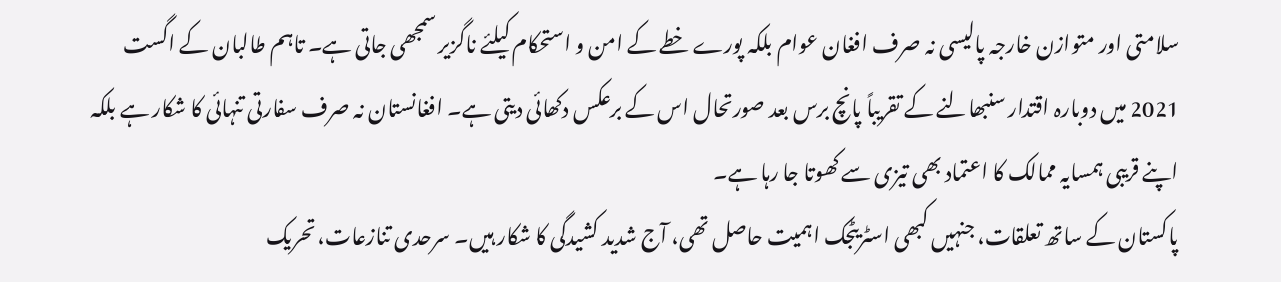سلامتی اور متوازن خارجہ پالیسی نہ صرف افغان عوام بلکہ پورے خطے کے امن و استحکام کیلئے ناگزیر سمجھی جاتی ہے۔ تاہم طالبان کے اگست 2021 میں دوبارہ اقتدار سنبھالنے کے تقریباً پانچ برس بعد صورتحال اس کے برعکس دکھائی دیتی ہے۔ افغانستان نہ صرف سفارتی تنہائی کا شکار ہے بلکہ اپنے قریبی ہمسایہ ممالک کا اعتماد بھی تیزی سے کھوتا جا رہا ہے۔
پاکستان کے ساتھ تعلقات، جنہیں کبھی اسٹریٹجک اہمیت حاصل تھی، آج شدید کشیدگی کا شکار ہیں۔ سرحدی تنازعات، تحریک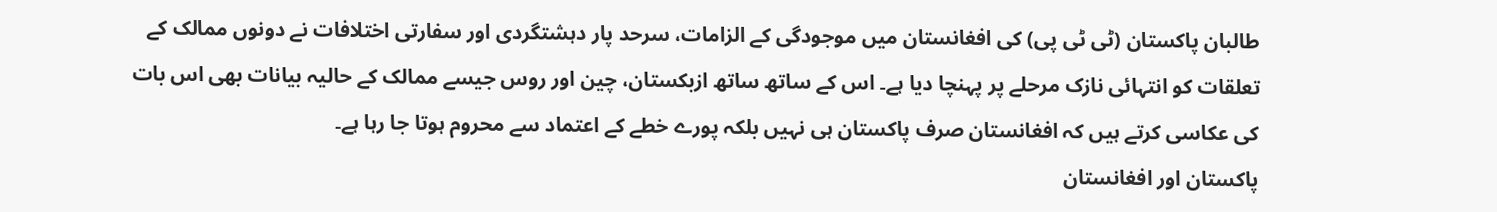طالبان پاکستان (ٹی ٹی پی) کی افغانستان میں موجودگی کے الزامات، سرحد پار دہشتگردی اور سفارتی اختلافات نے دونوں ممالک کے تعلقات کو انتہائی نازک مرحلے پر پہنچا دیا ہے۔ اس کے ساتھ ساتھ ازبکستان، چین اور روس جیسے ممالک کے حالیہ بیانات بھی اس بات کی عکاسی کرتے ہیں کہ افغانستان صرف پاکستان ہی نہیں بلکہ پورے خطے کے اعتماد سے محروم ہوتا جا رہا ہے۔
پاکستان اور افغانستان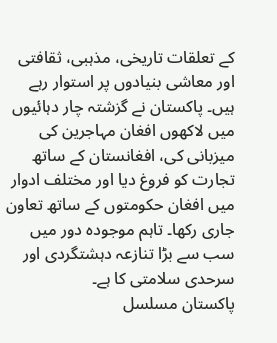کے تعلقات تاریخی، مذہبی، ثقافتی اور معاشی بنیادوں پر استوار رہے ہیں۔ پاکستان نے گزشتہ چار دہائیوں میں لاکھوں افغان مہاجرین کی میزبانی کی، افغانستان کے ساتھ تجارت کو فروغ دیا اور مختلف ادوار میں افغان حکومتوں کے ساتھ تعاون جاری رکھا۔ تاہم موجودہ دور میں سب سے بڑا تنازعہ دہشتگردی اور سرحدی سلامتی کا ہے۔
پاکستان مسلسل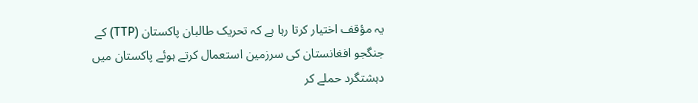یہ مؤقف اختیار کرتا رہا ہے کہ تحریک طالبان پاکستان (TTP) کے جنگجو افغانستان کی سرزمین استعمال کرتے ہوئے پاکستان میں دہشتگرد حملے کر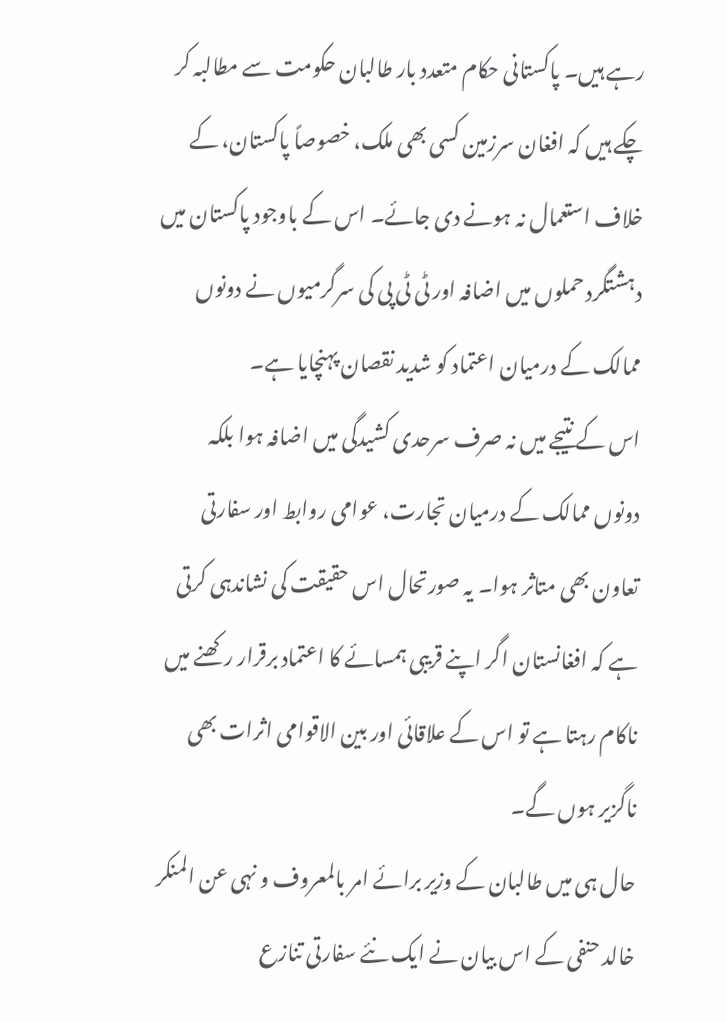رہے ہیں۔ پاکستانی حکام متعدد بار طالبان حکومت سے مطالبہ کر چکے ہیں کہ افغان سرزمین کسی بھی ملک، خصوصاً پاکستان، کے خلاف استعمال نہ ہونے دی جائے۔ اس کے باوجود پاکستان میں دہشتگرد حملوں میں اضافہ اور ٹی ٹی پی کی سرگرمیوں نے دونوں ممالک کے درمیان اعتماد کو شدید نقصان پہنچایا ہے۔
اس کے نتیجے میں نہ صرف سرحدی کشیدگی میں اضافہ ہوا بلکہ دونوں ممالک کے درمیان تجارت، عوامی روابط اور سفارتی تعاون بھی متاثر ہوا۔ یہ صورتحال اس حقیقت کی نشاندہی کرتی ہے کہ افغانستان اگر اپنے قریبی ہمسائے کا اعتماد برقرار رکھنے میں ناکام رہتا ہے تو اس کے علاقائی اور بین الاقوامی اثرات بھی ناگزیر ہوں گے۔
حال ہی میں طالبان کے وزیر برائے امر بالمعروف و نہی عن المنکر خالد حنفی کے اس بیان نے ایک نئے سفارتی تنازع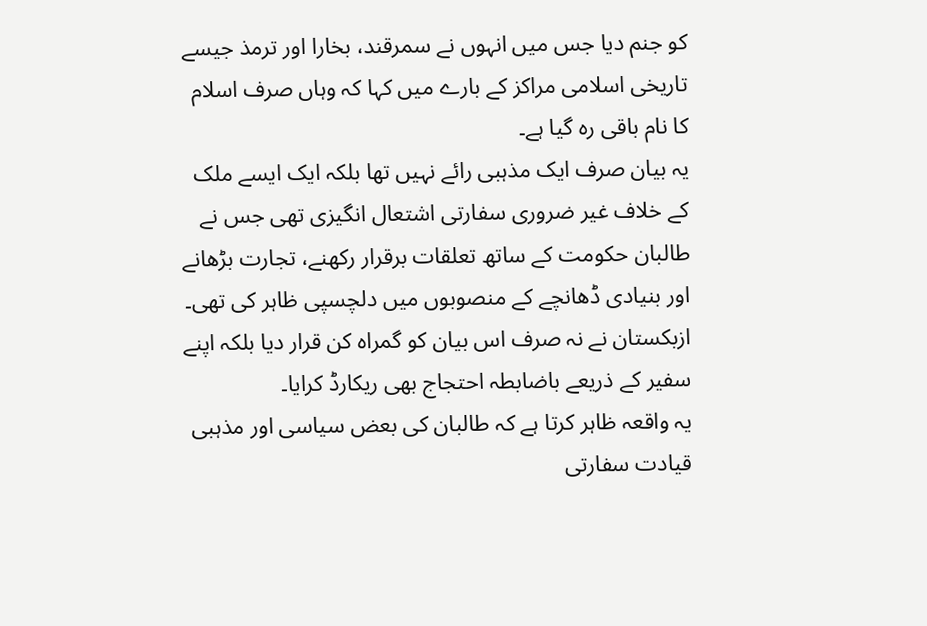کو جنم دیا جس میں انہوں نے سمرقند، بخارا اور ترمذ جیسے تاریخی اسلامی مراکز کے بارے میں کہا کہ وہاں صرف اسلام کا نام باقی رہ گیا ہے۔
یہ بیان صرف ایک مذہبی رائے نہیں تھا بلکہ ایک ایسے ملک کے خلاف غیر ضروری سفارتی اشتعال انگیزی تھی جس نے طالبان حکومت کے ساتھ تعلقات برقرار رکھنے، تجارت بڑھانے اور بنیادی ڈھانچے کے منصوبوں میں دلچسپی ظاہر کی تھی۔ ازبکستان نے نہ صرف اس بیان کو گمراہ کن قرار دیا بلکہ اپنے سفیر کے ذریعے باضابطہ احتجاج بھی ریکارڈ کرایا۔
یہ واقعہ ظاہر کرتا ہے کہ طالبان کی بعض سیاسی اور مذہبی قیادت سفارتی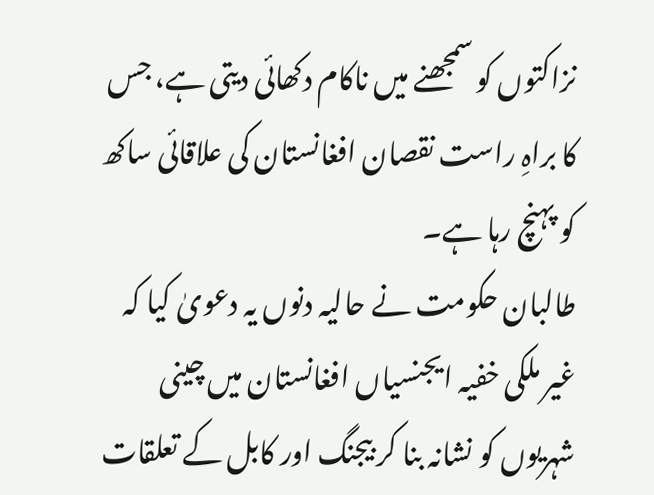نزاکتوں کو سمجھنے میں ناکام دکھائی دیتی ہے، جس کا براہِ راست نقصان افغانستان کی علاقائی ساکھ کو پہنچ رہا ہے۔
طالبان حکومت نے حالیہ دنوں یہ دعویٰ کیا کہ غیر ملکی خفیہ ایجنسیاں افغانستان میں چینی شہریوں کو نشانہ بنا کر بیجنگ اور کابل کے تعلقات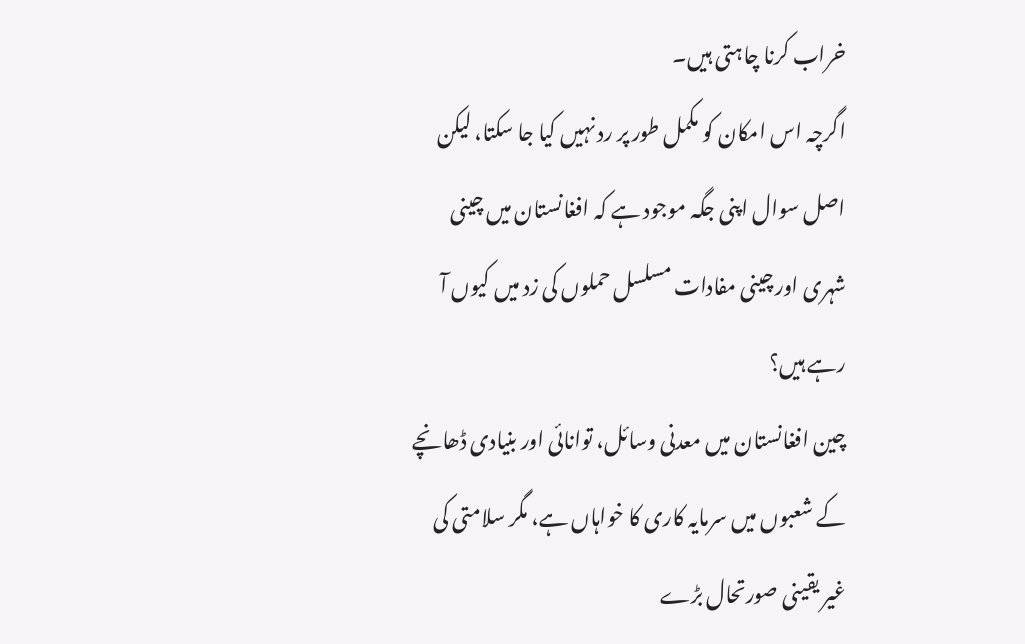خراب کرنا چاہتی ہیں۔
اگرچہ اس امکان کو مکمل طور پر رد نہیں کیا جا سکتا، لیکن اصل سوال اپنی جگہ موجود ہے کہ افغانستان میں چینی شہری اور چینی مفادات مسلسل حملوں کی زد میں کیوں آ رہے ہیں؟
چین افغانستان میں معدنی وسائل، توانائی اور بنیادی ڈھانچے کے شعبوں میں سرمایہ کاری کا خواہاں ہے، مگر سلامتی کی غیر یقینی صورتحال بڑے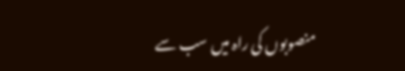منصوبوں کی راہ میں سب سے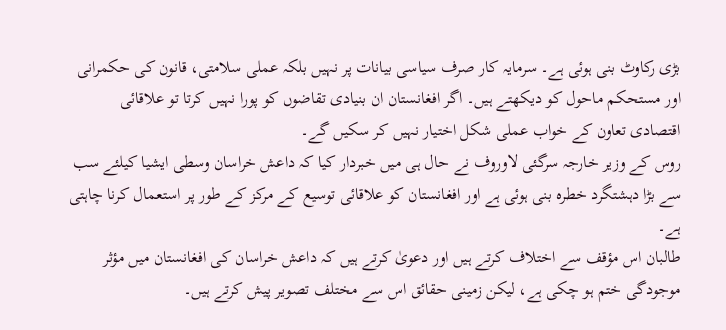بڑی رکاوٹ بنی ہوئی ہے۔ سرمایہ کار صرف سیاسی بیانات پر نہیں بلکہ عملی سلامتی، قانون کی حکمرانی اور مستحکم ماحول کو دیکھتے ہیں۔ اگر افغانستان ان بنیادی تقاضوں کو پورا نہیں کرتا تو علاقائی اقتصادی تعاون کے خواب عملی شکل اختیار نہیں کر سکیں گے۔
روس کے وزیر خارجہ سرگئی لاوروف نے حال ہی میں خبردار کیا کہ داعش خراسان وسطی ایشیا کیلئے سب سے بڑا دہشتگرد خطرہ بنی ہوئی ہے اور افغانستان کو علاقائی توسیع کے مرکز کے طور پر استعمال کرنا چاہتی ہے۔
طالبان اس مؤقف سے اختلاف کرتے ہیں اور دعویٰ کرتے ہیں کہ داعش خراسان کی افغانستان میں مؤثر موجودگی ختم ہو چکی ہے، لیکن زمینی حقائق اس سے مختلف تصویر پیش کرتے ہیں۔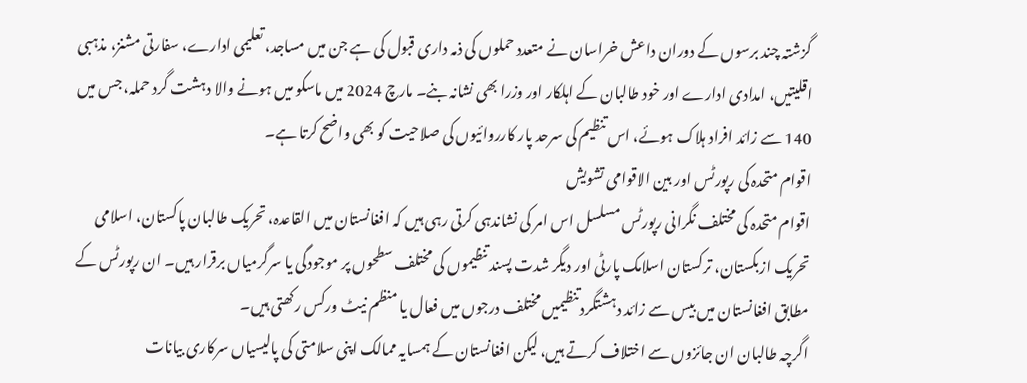گزشتہ چند برسوں کے دوران داعش خراسان نے متعدد حملوں کی ذمہ داری قبول کی ہے جن میں مساجد، تعلیمی ادارے، سفارتی مشنز، مذہبی اقلیتیں، امدادی ادارے اور خود طالبان کے اہلکار اور وزرا بھی نشانہ بنے۔ مارچ 2024 میں ماسکو میں ہونے والا دہشت گرد حملہ، جس میں 140 سے زائد افراد ہلاک ہوئے، اس تنظیم کی سرحد پار کارروائیوں کی صلاحیت کو بھی واضح کرتا ہے۔
اقوام متحدہ کی رپورٹس اور بین الاقوامی تشویش
اقوام متحدہ کی مختلف نگرانی رپورٹس مسلسل اس امر کی نشاندہی کرتی رہی ہیں کہ افغانستان میں القاعدہ، تحریک طالبان پاکستان، اسلامی تحریک ازبکستان، ترکستان اسلامک پارٹی اور دیگر شدت پسند تنظیموں کی مختلف سطحوں پر موجودگی یا سرگرمیاں برقرار ہیں۔ ان رپورٹس کے مطابق افغانستان میں بیس سے زائد دہشتگرد تنظیمیں مختلف درجوں میں فعال یا منظم نیٹ ورکس رکھتی ہیں۔
اگرچہ طالبان ان جائزوں سے اختلاف کرتے ہیں، لیکن افغانستان کے ہمسایہ ممالک اپنی سلامتی کی پالیسیاں سرکاری بیانات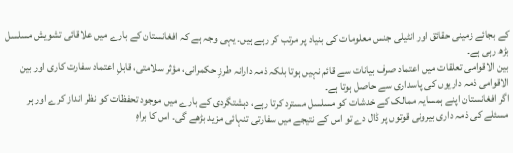کے بجائے زمینی حقائق اور انٹیلی جنس معلومات کی بنیاد پر مرتب کر رہے ہیں۔ یہی وجہ ہے کہ افغانستان کے بارے میں علاقائی تشویش مسلسل بڑھ رہی ہے۔
بین الاقوامی تعلقات میں اعتماد صرف بیانات سے قائم نہیں ہوتا بلکہ ذمہ دارانہ طرزِ حکمرانی، مؤثر سلامتی، قابلِ اعتماد سفارت کاری اور بین الاقوامی ذمہ داریوں کی پاسداری سے حاصل ہوتا ہے۔
اگر افغانستان اپنے ہمسایہ ممالک کے خدشات کو مسلسل مسترد کرتا رہے، دہشتگردی کے بارے میں موجود تحفظات کو نظر انداز کرے اور ہر مسئلے کی ذمہ داری بیرونی قوتوں پر ڈال دے تو اس کے نتیجے میں سفارتی تنہائی مزید بڑھے گی۔ اس کا براہِ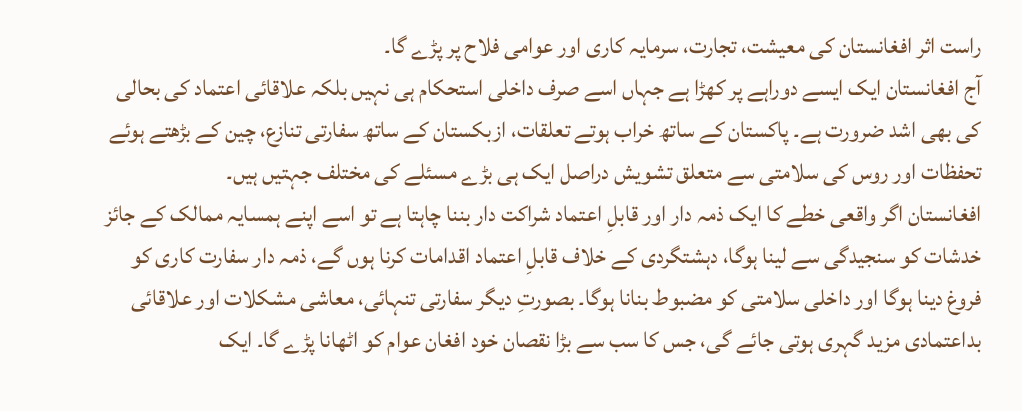راست اثر افغانستان کی معیشت، تجارت، سرمایہ کاری اور عوامی فلاح پر پڑے گا۔
آج افغانستان ایک ایسے دوراہے پر کھڑا ہے جہاں اسے صرف داخلی استحکام ہی نہیں بلکہ علاقائی اعتماد کی بحالی کی بھی اشد ضرورت ہے۔ پاکستان کے ساتھ خراب ہوتے تعلقات، ازبکستان کے ساتھ سفارتی تنازع، چین کے بڑھتے ہوئے تحفظات اور روس کی سلامتی سے متعلق تشویش دراصل ایک ہی بڑے مسئلے کی مختلف جہتیں ہیں۔
افغانستان اگر واقعی خطے کا ایک ذمہ دار اور قابلِ اعتماد شراکت دار بننا چاہتا ہے تو اسے اپنے ہمسایہ ممالک کے جائز خدشات کو سنجیدگی سے لینا ہوگا، دہشتگردی کے خلاف قابلِ اعتماد اقدامات کرنا ہوں گے، ذمہ دار سفارت کاری کو فروغ دینا ہوگا اور داخلی سلامتی کو مضبوط بنانا ہوگا۔ بصورتِ دیگر سفارتی تنہائی، معاشی مشکلات اور علاقائی بداعتمادی مزید گہری ہوتی جائے گی، جس کا سب سے بڑا نقصان خود افغان عوام کو اٹھانا پڑے گا۔ ایک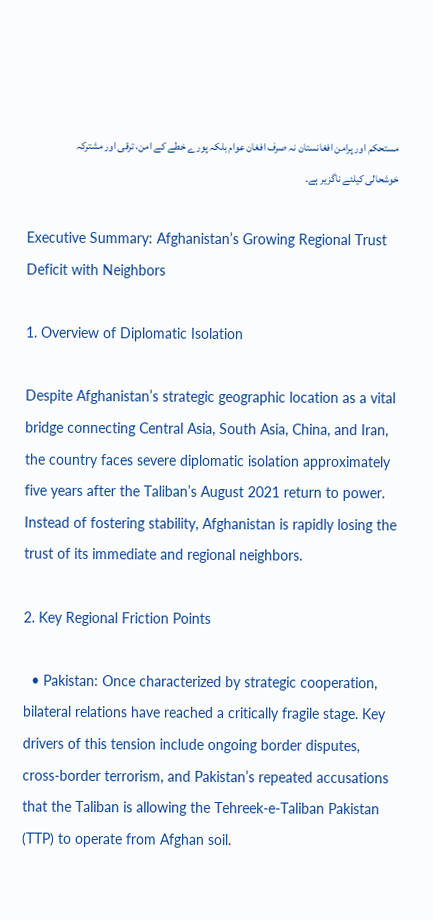مستحکم اور پرامن افغانستان نہ صرف افغان عوام بلکہ پورے خطے کے امن، ترقی اور مشترکہ خوشحالی کیلئے ناگزیر ہے۔

Executive Summary: Afghanistan’s Growing Regional Trust Deficit with Neighbors

1. Overview of Diplomatic Isolation

Despite Afghanistan’s strategic geographic location as a vital bridge connecting Central Asia, South Asia, China, and Iran, the country faces severe diplomatic isolation approximately five years after the Taliban’s August 2021 return to power. Instead of fostering stability, Afghanistan is rapidly losing the trust of its immediate and regional neighbors.

2. Key Regional Friction Points

  • Pakistan: Once characterized by strategic cooperation, bilateral relations have reached a critically fragile stage. Key drivers of this tension include ongoing border disputes, cross-border terrorism, and Pakistan’s repeated accusations that the Taliban is allowing the Tehreek-e-Taliban Pakistan (TTP) to operate from Afghan soil.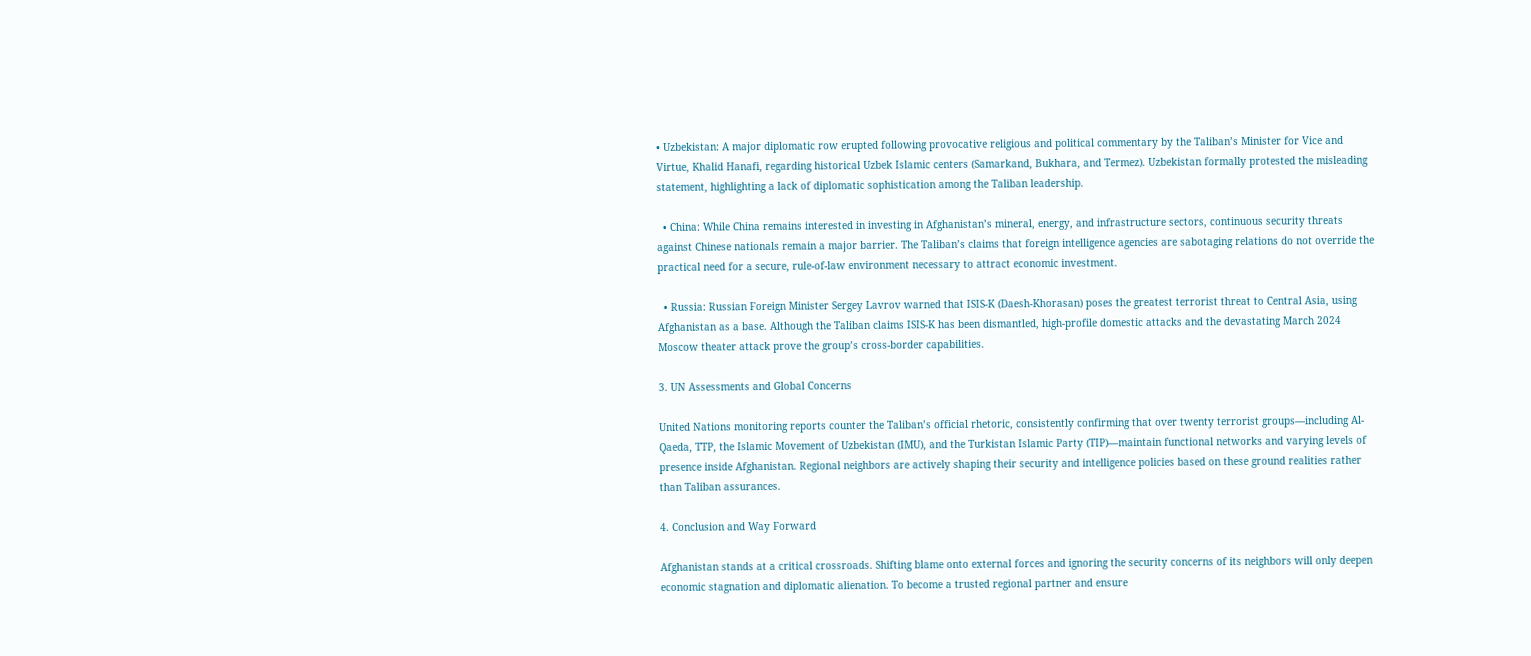• Uzbekistan: A major diplomatic row erupted following provocative religious and political commentary by the Taliban’s Minister for Vice and Virtue, Khalid Hanafi, regarding historical Uzbek Islamic centers (Samarkand, Bukhara, and Termez). Uzbekistan formally protested the misleading statement, highlighting a lack of diplomatic sophistication among the Taliban leadership.

  • China: While China remains interested in investing in Afghanistan’s mineral, energy, and infrastructure sectors, continuous security threats against Chinese nationals remain a major barrier. The Taliban’s claims that foreign intelligence agencies are sabotaging relations do not override the practical need for a secure, rule-of-law environment necessary to attract economic investment.

  • Russia: Russian Foreign Minister Sergey Lavrov warned that ISIS-K (Daesh-Khorasan) poses the greatest terrorist threat to Central Asia, using Afghanistan as a base. Although the Taliban claims ISIS-K has been dismantled, high-profile domestic attacks and the devastating March 2024 Moscow theater attack prove the group’s cross-border capabilities.

3. UN Assessments and Global Concerns

United Nations monitoring reports counter the Taliban’s official rhetoric, consistently confirming that over twenty terrorist groups—including Al-Qaeda, TTP, the Islamic Movement of Uzbekistan (IMU), and the Turkistan Islamic Party (TIP)—maintain functional networks and varying levels of presence inside Afghanistan. Regional neighbors are actively shaping their security and intelligence policies based on these ground realities rather than Taliban assurances.

4. Conclusion and Way Forward

Afghanistan stands at a critical crossroads. Shifting blame onto external forces and ignoring the security concerns of its neighbors will only deepen economic stagnation and diplomatic alienation. To become a trusted regional partner and ensure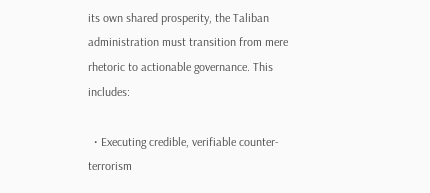its own shared prosperity, the Taliban administration must transition from mere rhetoric to actionable governance. This includes:

  • Executing credible, verifiable counter-terrorism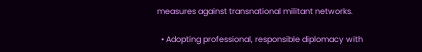measures against transnational militant networks.

  • Adopting professional, responsible diplomacy with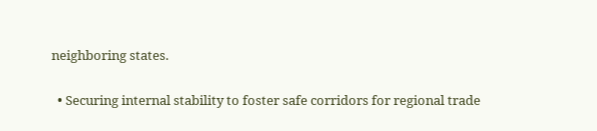neighboring states.

  • Securing internal stability to foster safe corridors for regional trade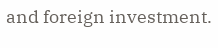and foreign investment.